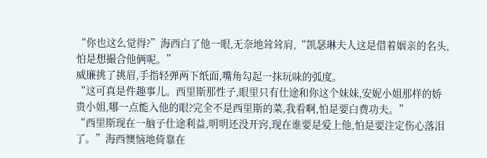“你也这么觉得?”海西白了他一眼,无奈地耸耸肩,“凯瑟琳夫人这是借着姻亲的名头,怕是想撮合他俩呢。”
威廉挑了挑眉,手指轻弹两下纸面,嘴角勾起一抹玩味的弧度。
“这可真是件趣事儿。西里斯那性子,眼里只有仕途和你这个妹妹,安妮小姐那样的娇贵小姐,哪一点能入他的眼?完全不是西里斯的菜,我看啊,怕是要白费功夫。”
“西里斯现在一脑子仕途利益,明明还没开窍,现在谁要是爱上他,怕是要注定伤心落泪了。”海西懊恼地倚靠在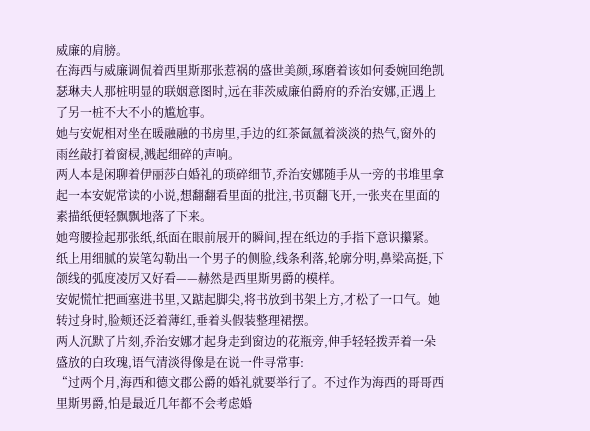威廉的肩膀。
在海西与威廉调侃着西里斯那张惹祸的盛世美颜,琢磨着该如何委婉回绝凯瑟琳夫人那桩明显的联姻意图时,远在菲茨威廉伯爵府的乔治安娜,正遇上了另一桩不大不小的尴尬事。
她与安妮相对坐在暖融融的书房里,手边的红茶氤氲着淡淡的热气,窗外的雨丝敲打着窗棂,溅起细碎的声响。
两人本是闲聊着伊丽莎白婚礼的琐碎细节,乔治安娜随手从一旁的书堆里拿起一本安妮常读的小说,想翻翻看里面的批注,书页翻飞开,一张夹在里面的素描纸便轻飘飘地落了下来。
她弯腰捡起那张纸,纸面在眼前展开的瞬间,捏在纸边的手指下意识攥紧。
纸上用细腻的炭笔勾勒出一个男子的侧脸,线条利落,轮廓分明,鼻梁高挺,下颌线的弧度凌厉又好看——赫然是西里斯男爵的模样。
安妮慌忙把画塞进书里,又踮起脚尖,将书放到书架上方,才松了一口气。她转过身时,脸颊还泛着薄红,垂着头假装整理裙摆。
两人沉默了片刻,乔治安娜才起身走到窗边的花瓶旁,伸手轻轻拨弄着一朵盛放的白玫瑰,语气清淡得像是在说一件寻常事:
“过两个月,海西和德文郡公爵的婚礼就要举行了。不过作为海西的哥哥西里斯男爵,怕是最近几年都不会考虑婚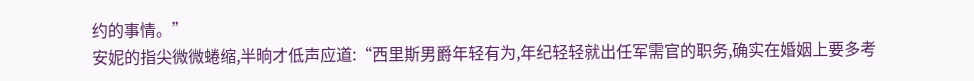约的事情。”
安妮的指尖微微蜷缩,半晌才低声应道:“西里斯男爵年轻有为,年纪轻轻就出任军需官的职务,确实在婚姻上要多考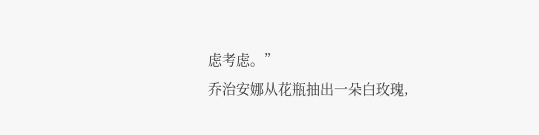虑考虑。”
乔治安娜从花瓶抽出一朵白玫瑰,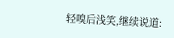轻嗅后浅笑,继续说道: